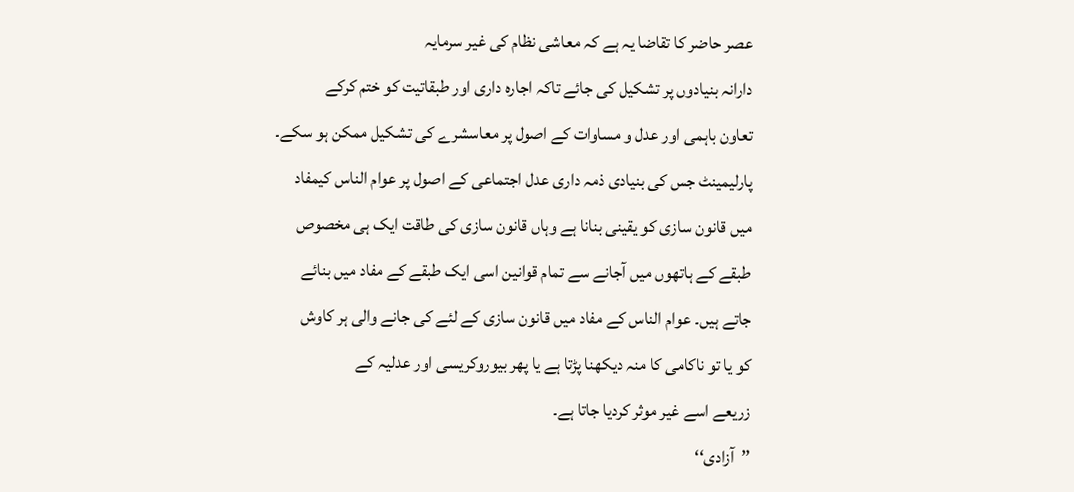عصر حاضر کا تقاضا یہ ہے کہ معاشی نظام کی غیر سرمایہ
دارانہ بنیادوں پر تشکیل کی جائے تاکہ اجارہ داری اور طبقاتیت کو ختم کرکے
تعاون باہمی اور عدل و مساوات کے اصول پر معاسشرے کی تشکیل ممکن ہو سکے۔
پارلیمینٹ جس کی بنیادی ذمہ داری عدل اجتماعی کے اصول پر عوام الناس کیمفاد
میں قانون سازی کو یقینی بنانا ہے وہاں قانون سازی کی طاقت ایک ہی مخصوص
طبقے کے ہاتھوں میں آجانے سے تمام قوانین اسی ایک طبقے کے مفاد میں بنائے
جاتے ہیں۔ عوام الناس کے مفاد میں قانون سازی کے لئے کی جانے والی ہر کاوش
کو یا تو ناکامی کا منہ دیکھنا پڑتا ہے یا پھر بیوروکریسی اور عدلیہ کے
زریعے اسے غیر موثر کردیا جاتا ہے۔
’’آزادی‘‘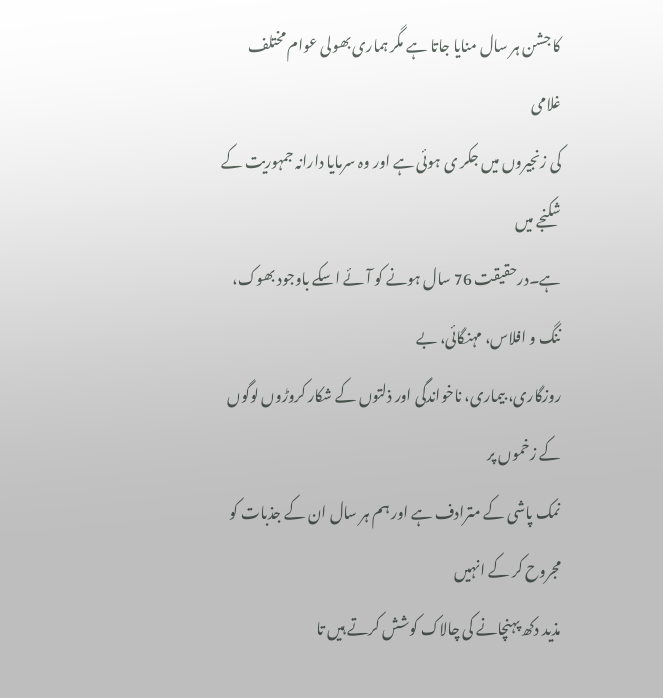کا جشن ہر سال منایا جاتا ہے مگر ہماری بھولی عوام مختلف غلامی
کی زنجیروں میں جکر ی ہوئی ہے اور وہ سرمایا دارانہ جمہوریت کے شکنجے میں
ہے۔درحقیقت 76 سال ہونے کو آئے اسکے باوجود بھوک، ننگ و افلاس، مہنگائی، بے
روزگاری، بیماری، ناخواندگی اور ذلتوں کے شکار کروڑوں لوگوں کے زخموں پر
نمک پاشی کے مترادف ہے اور ہم ہر سال ان کے جذبات کو مجروح کر کے انہیں
مذید دکھ پہنچانے کی چالاک کوشش کرتے ہیں تا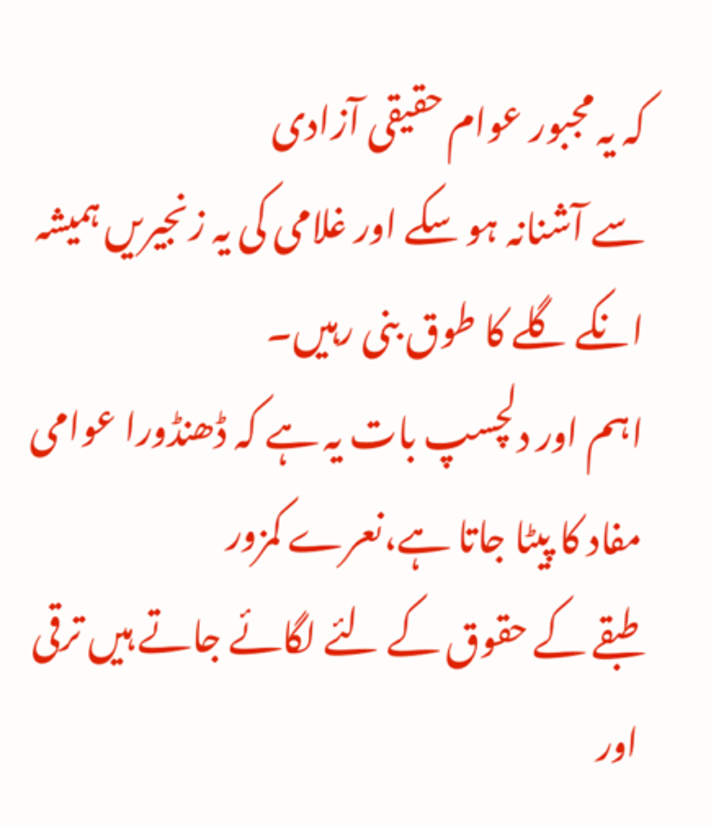کہ یہ مجبور عوام حقیقی آزادی
سے آشنانہ ہو سکے اور غلامی کی یہ زنجیریں ہمیشہ انکے گلے کا طوق بنی رہیں۔
اہم اور دلچسپ بات یہ ہے کہ ڈھنڈورا عوامی مفاد کا پیٹا جاتا ہے،نعرے کمزور
طبقے کے حقوق کے لئے لگائے جاتے ہیں ترقی اور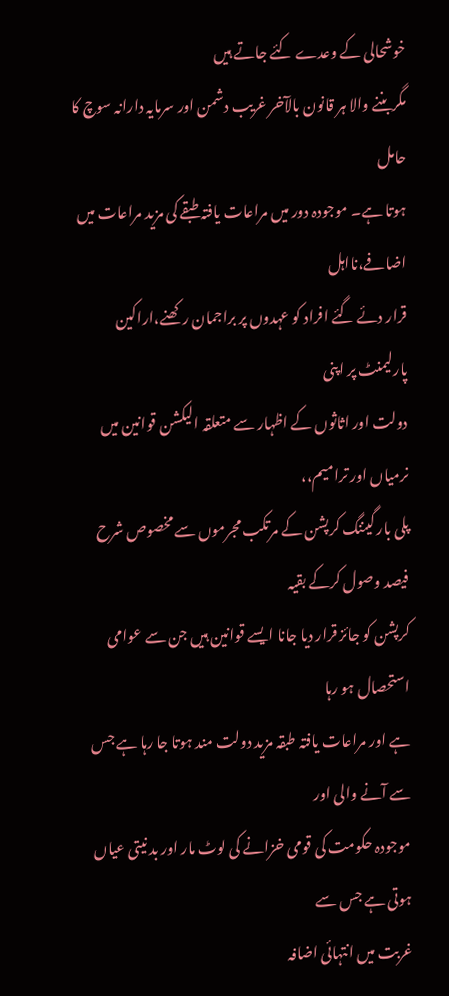خوشحالی کے وعدے کئے جاتے ہیں
مگربننے والا ہر قانون بالآخر غریب دشمن اور سرمایہ دارانہ سوچ کا حامل
ہوتا ہے۔ موجودہ دور میں مراعات یافتہ طبقے کی مزید مراعات میں اضافے،نااہل
قرار دئے گئے افراد کو عہدوں پر براجمان رکھنے،اراکین پارلیمنٹ پر اپنی
دولت اور اثاثوں کے اظہار سے متعلقہ الیکشن قوانین میں نرمیاں اور ترامیم،،
پلی بار گیننگ کرپشن کے مرتکب مجرموں سے مخصوص شرح فیصد وصول کرکے بقیہ
کرپشن کو جائز قرار دیا جانا ایسے قوانین ہیں جن سے عوامی استحصال ہو رہا
ہے اور مراعات یافتہ طبقہ مزید دولت مند ہوتا جا رہا ہے جس سے آنے والی اور
موجودہ حکومت کی قومی خزانے کی لوٹ مار اور بد نیتی عیاں ہوتی ہے جس سے
غربت میں انتہائی اضافہ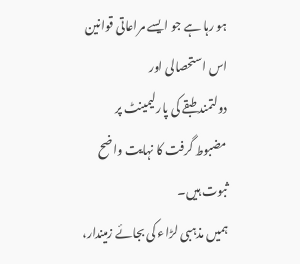ہو رہا ہے جو ایسے مراعاتی قوانین اس استحصالی اور
دولتمند طبقے کی پارلیمینٹ پر مضبوط گرفت کا نہایت واضح ثبوت ہیں۔
ہمیں مذہبی لڑاء کی بجائے زمیندار،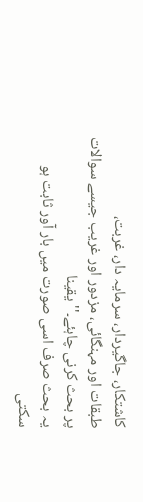کاشتکار، جاگیردار، سرمایہ دار، غربت،
طبقات اور مہنگائی، مزدور اور غریب جیسے سوالات پر بحث کرنی چاہئے۔'' یقینا
یہ بحث صرف اسی صورت میں بار آور ثابت ہو سکتی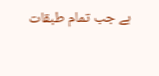ہے جب تمام طبقات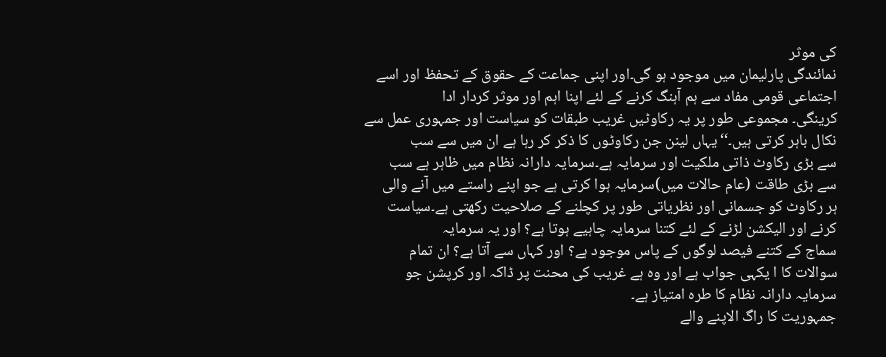کی موثر
نمائندگی پارلیمان میں موجود ہو گی۔اور اپنی جماعت کے حقوق کے تحفظ اور اسے
اجتماعی قومی مفاد سے ہم آہنگ کرنے کے لئے اپنا اہم اور موثر کردار ادا
کرینگی۔ مجموعی طور پر یہ رکاوٹیں غریب طبقات کو سیاست اور جمہوری عمل سے
نکال باہر کرتی ہیں۔‘‘یہاں لینن جن رکاوٹوں کا ذکر کر رہا ہے ان میں سے سب
سے بڑی رکاوٹ ذاتی ملکیت اور سرمایہ ہے۔سرمایہ دارانہ نظام میں ظاہر ہے سب
سے بڑی طاقت (عام حالات میں)سرمایہ ہوا کرتی ہے جو اپنے راستے میں آنے والی
ہر رکاوٹ کو جسمانی اور نظریاتی طور پر کچلنے کے صلاحیت رکھتی ہے۔سیاست
کرنے اور الیکشن لڑنے کے لئے کتنا سرمایہ چاہیے ہوتا ہے؟ اور یہ سرمایہ
سماج کے کتنے فیصد لوگوں کے پاس موجود ہے؟ اور کہاں سے آتا ہے؟ ان تمام
سوالات کا ا یکہی جواب ہے اور وہ ہے غریب کی محنت پر ڈاکہ اور کرپشن جو
سرمایہ دارانہ نظام کا طرہ امتیاز ہے۔
جمہوریت کا راگ الاپنے والے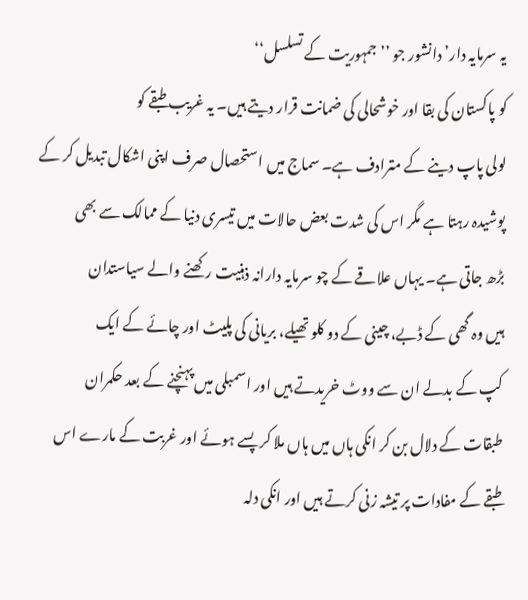یہ سرمایہ دار’دانشور جو ’’جمہوریت کے تسلسل‘‘
کو پاکستان کی بقا اور خوشحالی کی ضمانت قرار دیتے ہیں۔ یہ غریب طبقے کو
لولی پاپ دینے کے مترادف ہے۔ سماج میں استحصال صرف اپنی اشکال تبدیل کر کے
پوشیدہ رہتا ہے مگر اس کی شدت بعض حالات میں تیسری دنیا کے ممالک سے بھی
بڑھ جاتی ہے۔ یہاں علاقے کے چو سرمایہ دارانہ ذہنیت رکھنے والے سیاستدان
ہیں وہ گھی کے ڈبے، چینی کے دو کلو تھیلے، بریانی کی پلیٹ اور چائے کے ایک
کپ کے بدلے ان سے ووٹ خریدتے ہیں اور اسمبلی میں پہنچنے کے بعد حکمران
طبقات کے دلال بن کر انکی ہاں میں ہاں ملا کر پسے ہوئے اور غربت کے مارے اس
طبقے کے مفادات پر تیشہ زنی کرتے ہیں اور انکی دلہ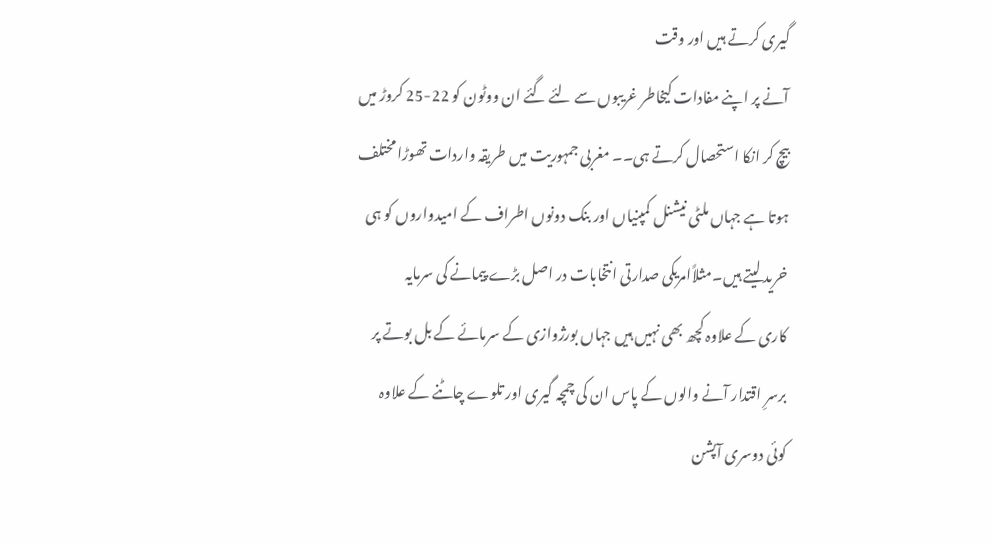گیری کرتے ہیں اور وقت
آنے پر اپنے مفادات کیخاطر غریبوں سے لئے گئے ان ووٹون کو 22-25 کروڑ میں
بیچ کر انکا استحصال کرتے ہی۔۔ مغربی جمہوریت میں طریقہ واردات تھوڑا مختلف
ہوتا ہے جہاں ملٹی نیشنل کمپنیاں اور بنک دونوں اطراف کے امیدواروں کو ہی
خرید لیتے ہیں۔مثلاًامریکی صدارتی انتخابات در اصل بڑے پیمانے کی سرمایہ
کاری کے علاوہ کچھ بھی نہیں ہیں جہاں بورژوازی کے سرمائے کے بل بوتے پر
برسرِ اقتدار آنے والوں کے پاس ان کی چمچہ گیری اور تلوے چاٹنے کے علاوہ
کوئی دوسری آپشن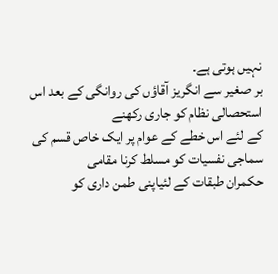نہیں ہوتی ہے۔
بر صغیر سے انگریز آقاؤں کی روانگی کے بعد اس استحصالی نظام کو جاری رکھنے
کے لئے اس خطے کے عوام پر ایک خاص قسم کی سماجی نفسیات کو مسلط کرنا مقامی
حکمران طبقات کے لئیاپنی طمن داری کو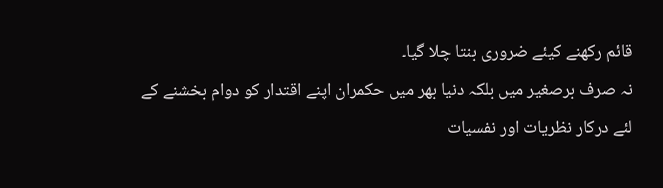قائم رکھنے کیئے ضروری بنتا چلا گیا۔
نہ صرف برصغیر میں بلکہ دنیا بھر میں حکمران اپنے اقتدار کو دوام بخشنے کے
لئے درکار نظریات اور نفسیات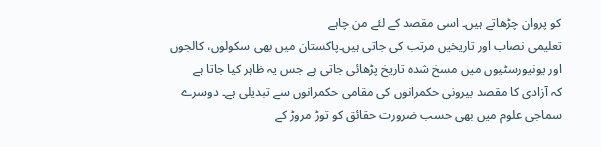کو پروان چڑھاتے ہیں۔ اسی مقصد کے لئے من چاہے
تعلیمی نصاب اور تاریخیں مرتب کی جاتی ہیں۔پاکستان میں بھی سکولوں، کالجوں
اور یونیورسٹیوں میں مسخ شدہ تاریخ پڑھائی جاتی ہے جس یہ ظاہر کیا جاتا ہے
کہ آزادی کا مقصد بیرونی حکمرانوں کی مقامی حکمرانوں سے تبدیلی ہے۔ دوسرے
سماجی علوم میں بھی حسب ضرورت حقائق کو توڑ مروڑ کے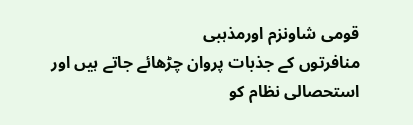قومی شاونزم اورمذہبی
منافرتوں کے جذبات پروان چڑھائے جاتے ہیں اور استحصالی نظام کو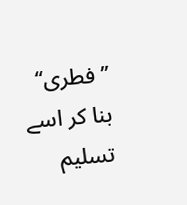’’فطری‘‘
بنا کر اسے تسلیم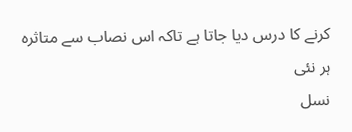کرنے کا درس دیا جاتا ہے تاکہ اس نصاب سے متاثرہ ہر نئی
نسل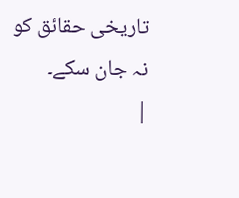تاریخی حقائق کو نہ جان سکے۔
|